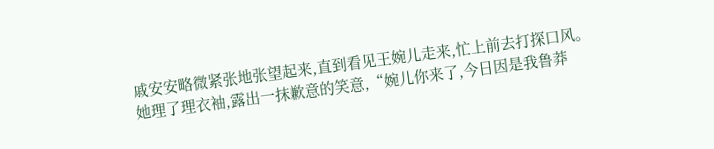戚安安略微紧张地张望起来,直到看见王婉儿走来,忙上前去打探口风。
她理了理衣袖,露出一抹歉意的笑意,“婉儿你来了,今日因是我鲁莽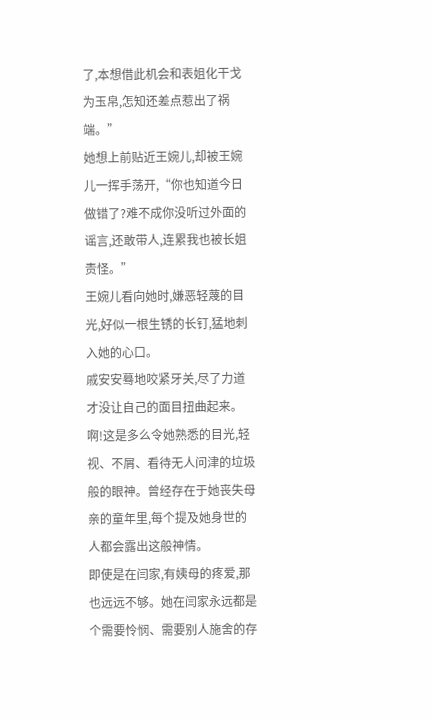了,本想借此机会和表姐化干戈为玉帛,怎知还差点惹出了祸端。”
她想上前贴近王婉儿,却被王婉儿一挥手荡开,“你也知道今日做错了?难不成你没听过外面的谣言,还敢带人,连累我也被长姐责怪。”
王婉儿看向她时,嫌恶轻蔑的目光,好似一根生锈的长钉,猛地刺入她的心口。
戚安安蓦地咬紧牙关,尽了力道才没让自己的面目扭曲起来。
啊!这是多么令她熟悉的目光,轻视、不屑、看待无人问津的垃圾般的眼神。曾经存在于她丧失母亲的童年里,每个提及她身世的人都会露出这般神情。
即使是在闫家,有姨母的疼爱,那也远远不够。她在闫家永远都是个需要怜悯、需要别人施舍的存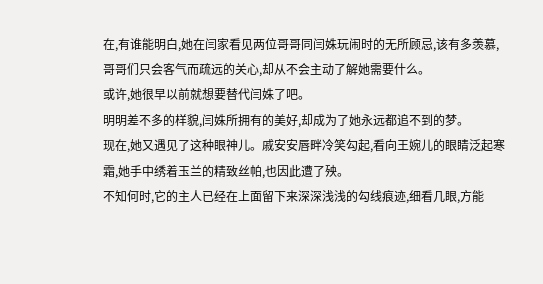在,有谁能明白,她在闫家看见两位哥哥同闫姝玩闹时的无所顾忌,该有多羡慕,哥哥们只会客气而疏远的关心,却从不会主动了解她需要什么。
或许,她很早以前就想要替代闫姝了吧。
明明差不多的样貌,闫姝所拥有的美好,却成为了她永远都追不到的梦。
现在,她又遇见了这种眼神儿。戚安安唇畔冷笑勾起,看向王婉儿的眼睛泛起寒霜,她手中绣着玉兰的精致丝帕,也因此遭了殃。
不知何时,它的主人已经在上面留下来深深浅浅的勾线痕迹,细看几眼,方能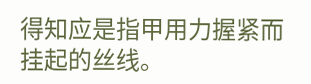得知应是指甲用力握紧而挂起的丝线。